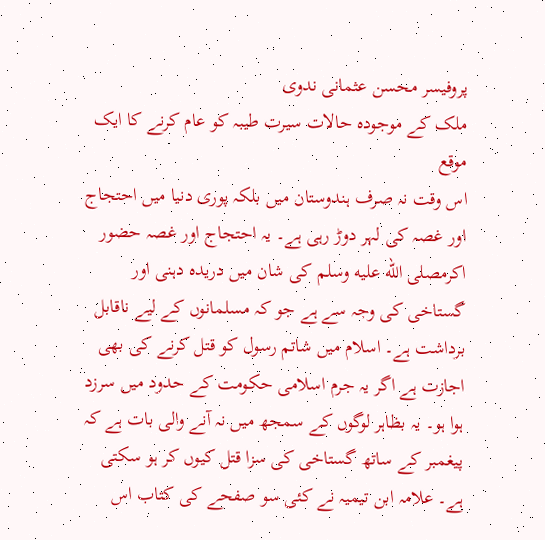پروفیسر محسن عثمانی ندوی
ملک کے موجودہ حالات سیرت طیبہ کو عام کرنے کا ایک موقع
اس وقت نہ صرف ہندوستان میں بلکہ پوری دنیا میں احتجاج اور غصہ کی لہر دوڑ رہی ہے۔ یہ احتجاج اور غصہ حضور اکرمصلى الله عليه وسلم کی شان میں دریدہ دہنی اور گستاخی کی وجہ سے ہے جو کہ مسلمانوں کے لیے ناقابل برداشت ہے۔ اسلام میں شاتم رسول کو قتل کرنے کی بھی اجازت ہے اگر یہ جرم اسلامی حکومت کے حدود میں سرزد ہوا ہو۔ یہ بظاہر لوگوں کے سمجھ میں نہ آنے والی بات ہے کہ پیغمبر کے ساتھ گستاخی کی سزا قتل کیوں کر ہو سکتی ہے۔ علامہ ابن تیمیہ نے کئی سو صفحے کی کتاب اس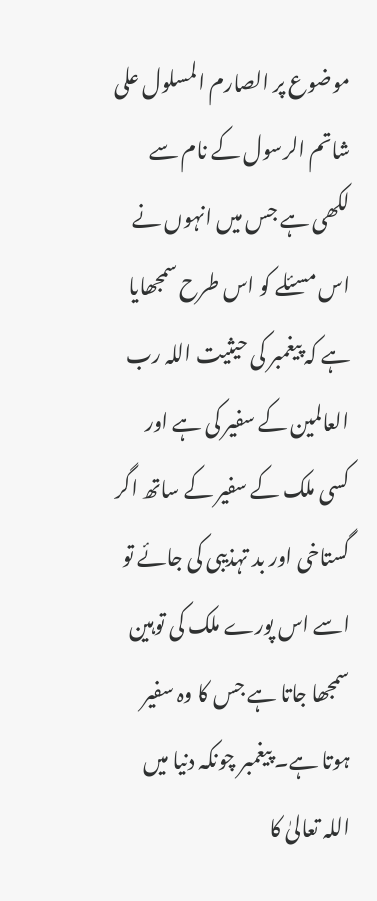موضوع پر الصارم المسلول علی شاتم الرسول کے نام سے لکھی ہے جس میں انہوں نے اس مسئلے کو اس طرح سمجھایا ہے کہ پیغمبر کی حیثیت اللہ رب العالمین کے سفیر کی ہے اور کسی ملک کے سفیر کے ساتھ اگر گستاخی اور بد تہذیبی کی جائے تو اسے اس پورے ملک کی توہین سمجھا جاتا ہے جس کا وہ سفیر ہوتا ہے۔ پیغمبر چونکہ دنیا میں اللہ تعالیٰ کا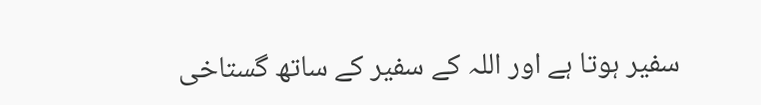سفیر ہوتا ہے اور اللہ کے سفیر کے ساتھ گستاخی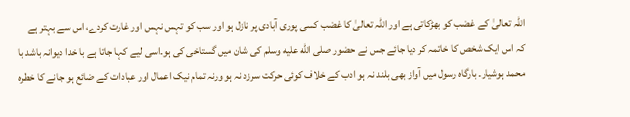اللہ تعالیٰ کے غضب کو بھڑکاتی ہے اور اللہ تعالیٰ کا غضب کسی پوری آبادی پر نازل ہو اور سب کو تہس نہس اور غارت کردے، اس سے بہتر ہے کہ اس ایک شخص کا خاتمہ کر دیا جائے جس نے حضور صلى الله عليه وسلم کی شان میں گستاخی کی ہو۔اسی لیے کہا جاتا ہے با خدا دیوانہ باشد با محمد ہوشیار۔ بارگاہ رسول میں آواز بھی بلند نہ ہو ادب کے خلاف کوئی حرکت سرزد نہ ہو ورنہ تمام نیک اعمال اور عبادات کے ضائع ہو جانے کا خطرہ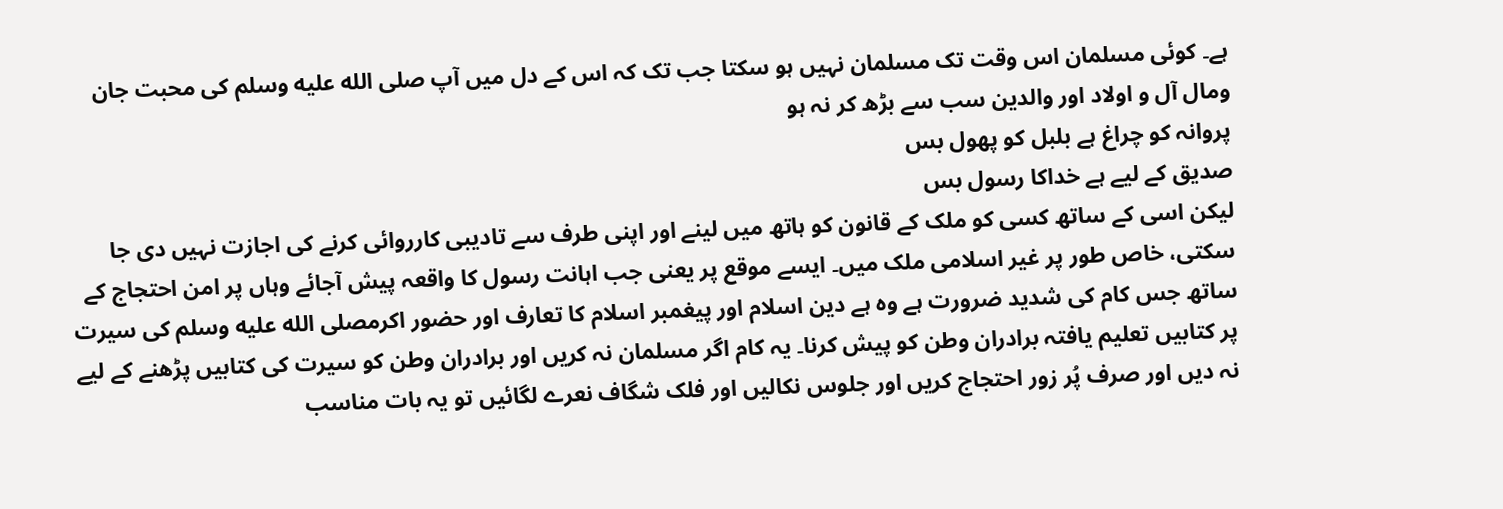ہے۔ کوئی مسلمان اس وقت تک مسلمان نہیں ہو سکتا جب تک کہ اس کے دل میں آپ صلى الله عليه وسلم کی محبت جان ومال آل و اولاد اور والدین سب سے بڑھ کر نہ ہو
پروانہ کو چراغ ہے بلبل کو پھول بس
صدیق کے لیے ہے خداکا رسول بس
لیکن اسی کے ساتھ کسی کو ملک کے قانون کو ہاتھ میں لینے اور اپنی طرف سے تادیبی کارروائی کرنے کی اجازت نہیں دی جا سکتی، خاص طور پر غیر اسلامی ملک میں۔ ایسے موقع پر یعنی جب اہانت رسول کا واقعہ پیش آجائے وہاں پر امن احتجاج کے ساتھ جس کام کی شدید ضرورت ہے وہ ہے دین اسلام اور پیغمبر اسلام کا تعارف اور حضور اکرمصلى الله عليه وسلم کی سیرت پر کتابیں تعلیم یافتہ برادران وطن کو پیش کرنا۔ یہ کام اگر مسلمان نہ کریں اور برادران وطن کو سیرت کی کتابیں پڑھنے کے لیے نہ دیں اور صرف پُر زور احتجاج کریں اور جلوس نکالیں اور فلک شگاف نعرے لگائیں تو یہ بات مناسب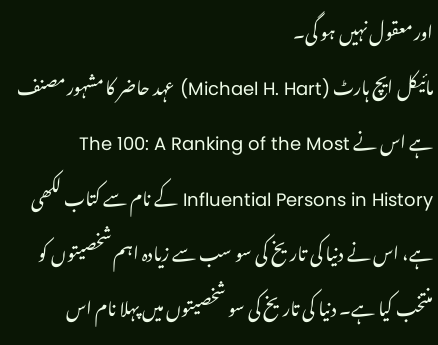اور معقول نہیں ہو گی۔
مائیکل ایچ ہارٹ (Michael H. Hart) عہد حاضر کا مشہور مصنف ہے اس نے The 100: A Ranking of the Most Influential Persons in History کے نام سے کتاب لکھی ہے، اس نے دنیا کی تاریخ کی سو سب سے زیادہ اہم شخصیتوں کو منتخب کیا ہے۔ دنیا کی تاریخ کی سو شخصیتوں میں پہلا نام اس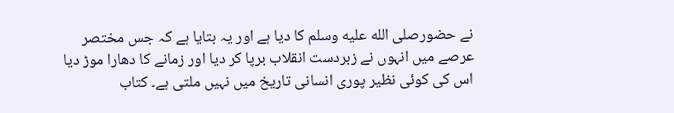نے حضورصلى الله عليه وسلم کا دیا ہے اور یہ بتایا ہے کہ جس مختصر عرصے میں انہوں نے زبردست انقلاب برپا کر دیا اور زمانے کا دھارا موڑ دیا اس کی کوئی نظیر پوری انسانی تاریخ میں نہیں ملتی ہے۔ کتاب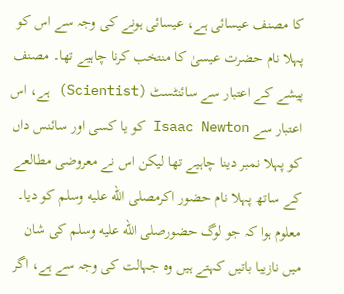کا مصنف عیسائی ہے، عیسائی ہونے کی وجہ سے اس کو پہلا نام حضرت عیسیٰ کا منتخب کرنا چاہیے تھا۔ مصنف پیشے کے اعتبار سے سائنٹسٹ (Scientist) ہے، اس اعتبار سے Isaac Newton کو یا کسی اور سائنس داں کو پہلا نمبر دینا چاہیے تھا لیکن اس نے معروضی مطالعے کے ساتھ پہلا نام حضور اکرمصلى الله عليه وسلم کو دیا۔ معلوم ہوا کہ جو لوگ حضورصلى الله عليه وسلم کی شان میں نازیبا باتیں کہتے ہیں وہ جہالت کی وجہ سے ہے، اگر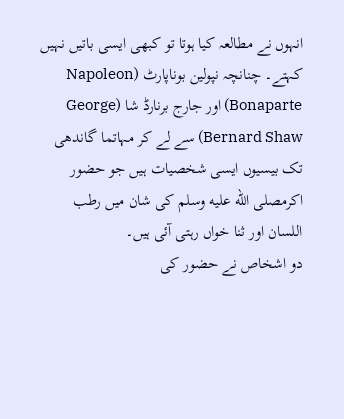انہوں نے مطالعہ کیا ہوتا تو کبھی ایسی باتیں نہیں کہتے۔ چنانچہ نپولین بوناپارٹ (Napoleon Bonaparte) اور جارج برنارڈ شا (George Bernard Shaw) سے لے کر مہاتما گاندھی تک بیسیوں ایسی شخصیات ہیں جو حضور اکرمصلى الله عليه وسلم کی شان میں رطب اللسان اور ثنا خواں رہتی آئی ہیں۔
دو اشخاص نے حضور کی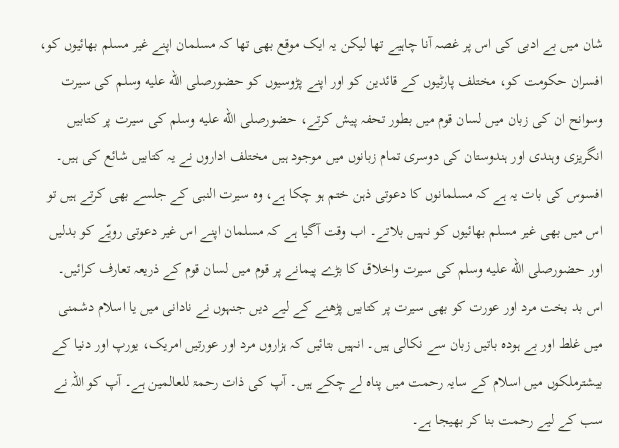شان میں بے ادبی کی اس پر غصہ آنا چاہیے تھا لیکن یہ ایک موقع بھی تھا کہ مسلمان اپنے غیر مسلم بھائیوں کو، افسران حکومت کو، مختلف پارٹیوں کے قائدین کو اور اپنے پڑوسیوں کو حضورصلى الله عليه وسلم کی سیرت وسوانح ان کی زبان میں لسان قوم میں بطور تحفہ پیش کرتے، حضورصلى الله عليه وسلم کی سیرت پر کتابیں انگریزی وہندی اور ہندوستان کی دوسری تمام زبانوں میں موجود ہیں مختلف اداروں نے یہ کتابیں شائع کی ہیں۔ افسوس کی بات یہ ہے کہ مسلمانوں کا دعوتی ذہن ختم ہو چکا ہے، وہ سیرت النبی کے جلسے بھی کرتے ہیں تو اس میں بھی غیر مسلم بھائیوں کو نہیں بلاتے۔ اب وقت آگیا ہے کہ مسلمان اپنے اس غیر دعوتی رویّے کو بدلیں اور حضورصلى الله عليه وسلم کی سیرت واخلاق کا بڑے پیمانے پر قوم میں لسان قوم کے ذریعہ تعارف کرائیں۔ اس بد بخت مرد اور عورت کو بھی سیرت پر کتابیں پڑھنے کے لیے دیں جنہوں نے نادانی میں یا اسلام دشمنی میں غلط اور بے ہودہ باتیں زبان سے نکالی ہیں۔ انہیں بتائیں کہ ہزاروں مرد اور عورتیں امریک، یورپ اور دنیا کے بیشترملکوں میں اسلام کے سایہ رحمت میں پناہ لے چکے ہیں۔ آپ کی ذات رحمۃ للعالمین ہے۔ آپ کو اللہ نے سب کے لیے رحمت بنا کر بھیجا ہے۔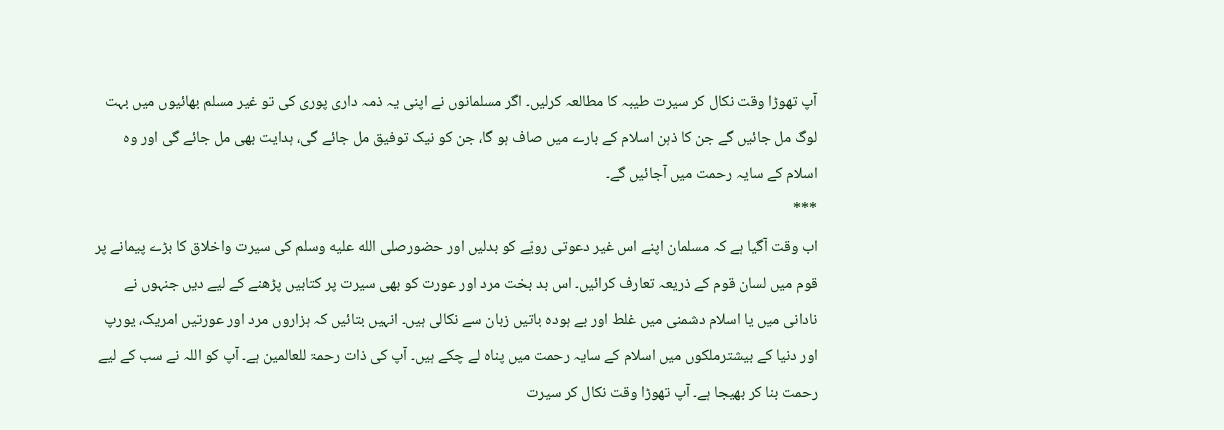آپ تھوڑا وقت نکال کر سیرت طیبہ کا مطالعہ کرلیں۔ اگر مسلمانوں نے اپنی یہ ذمہ داری پوری کی تو غیر مسلم بھائیوں میں بہت لوگ مل جائیں گے جن کا ذہن اسلام کے بارے میں صاف ہو گا، جن کو نیک توفیق مل جائے گی، ہدایت بھی مل جائے گی اور وہ اسلام کے سایہ رحمت میں آجائیں گے۔
***
اب وقت آگیا ہے کہ مسلمان اپنے اس غیر دعوتی رویّے کو بدلیں اور حضورصلى الله عليه وسلم کی سیرت واخلاق کا بڑے پیمانے پر قوم میں لسان قوم کے ذریعہ تعارف کرائیں۔ اس بد بخت مرد اور عورت کو بھی سیرت پر کتابیں پڑھنے کے لیے دیں جنہوں نے نادانی میں یا اسلام دشمنی میں غلط اور بے ہودہ باتیں زبان سے نکالی ہیں۔ انہیں بتائیں کہ ہزاروں مرد اور عورتیں امریک، یورپ اور دنیا کے بیشترملکوں میں اسلام کے سایہ رحمت میں پناہ لے چکے ہیں۔ آپ کی ذات رحمۃ للعالمین ہے۔ آپ کو اللہ نے سب کے لیے رحمت بنا کر بھیجا ہے۔ آپ تھوڑا وقت نکال کر سیرت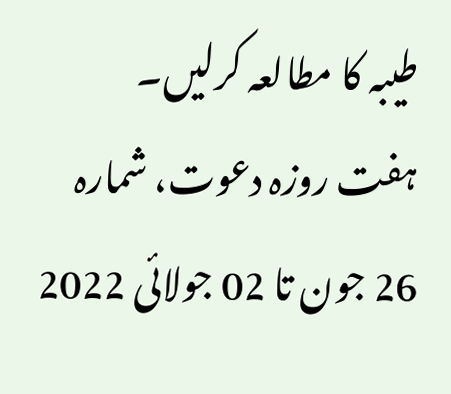طیبہ کا مطالعہ کرلیں۔
ہفت روزہ دعوت، شمارہ 26 جون تا 02 جولائی 2022